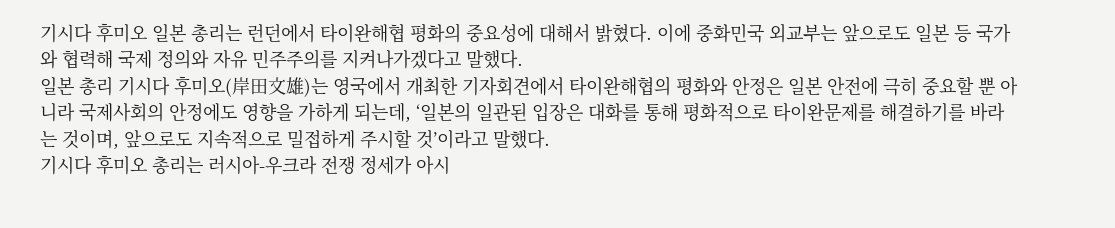기시다 후미오 일본 총리는 런던에서 타이완해협 평화의 중요성에 대해서 밝혔다. 이에 중화민국 외교부는 앞으로도 일본 등 국가와 협력해 국제 정의와 자유 민주주의를 지켜나가겠다고 말했다.
일본 총리 기시다 후미오(岸田文雄)는 영국에서 개최한 기자회견에서 타이완해협의 평화와 안정은 일본 안전에 극히 중요할 뿐 아니라 국제사회의 안정에도 영향을 가하게 되는데, ‘일본의 일관된 입장은 대화를 통해 평화적으로 타이완문제를 해결하기를 바라는 것이며, 앞으로도 지속적으로 밀접하게 주시할 것’이라고 말했다.
기시다 후미오 총리는 러시아-우크라 전쟁 정세가 아시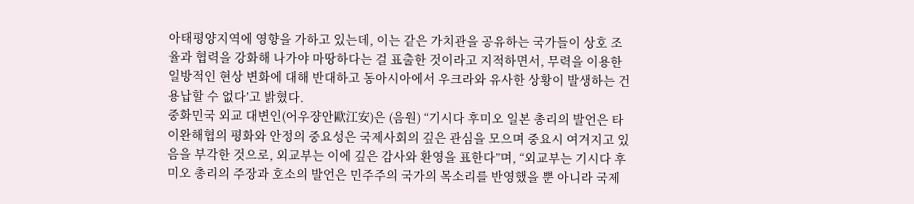아태평양지역에 영향을 가하고 있는데, 이는 같은 가치관을 공유하는 국가들이 상호 조율과 협력을 강화해 나가야 마땅하다는 걸 표출한 것이라고 지적하면서, 무력을 이용한 일방적인 현상 변화에 대해 반대하고 동아시아에서 우크라와 유사한 상황이 발생하는 건 용납할 수 없다’고 밝혔다.
중화민국 외교 대변인(어우쟝안歐江安)은 (음원) “기시다 후미오 일본 총리의 발언은 타이완해협의 평화와 안정의 중요성은 국제사회의 깊은 관심을 모으며 중요시 여겨지고 있음을 부각한 것으로, 외교부는 이에 깊은 감사와 환영을 표한다”며, “외교부는 기시다 후미오 총리의 주장과 호소의 발언은 민주주의 국가의 목소리를 반영했을 뿐 아니라 국제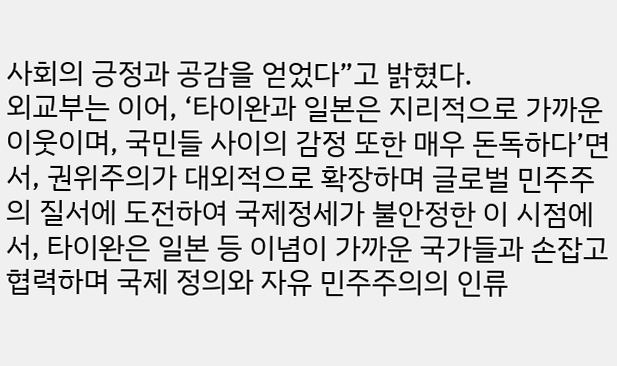사회의 긍정과 공감을 얻었다”고 밝혔다.
외교부는 이어, ‘타이완과 일본은 지리적으로 가까운 이웃이며, 국민들 사이의 감정 또한 매우 돈독하다’면서, 권위주의가 대외적으로 확장하며 글로벌 민주주의 질서에 도전하여 국제정세가 불안정한 이 시점에서, 타이완은 일본 등 이념이 가까운 국가들과 손잡고 협력하며 국제 정의와 자유 민주주의의 인류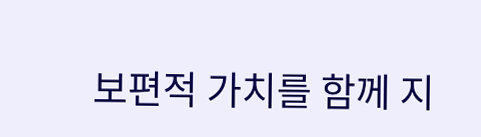보편적 가치를 함께 지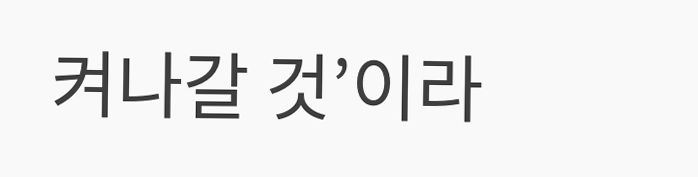켜나갈 것’이라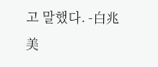고 말했다. -白兆美